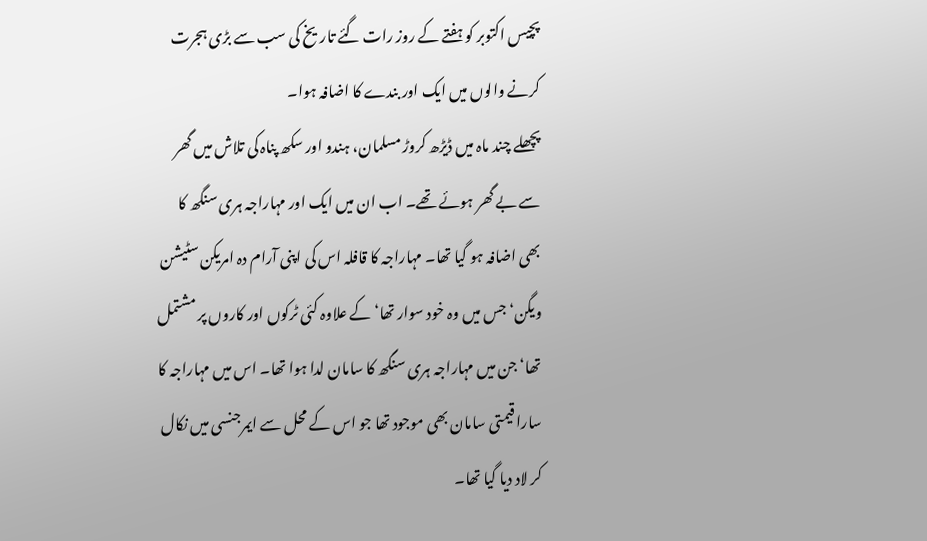پچیس اکتوبر کو ہفتے کے روز رات گئے تاریخ کی سب سے بڑی ہجرت کرنے والوں میں ایک اور بندے کا اضافہ ہوا۔
پچھلے چند ماہ میں ڈیڑھ کروڑ مسلمان، ہندو اور سکھ پناہ کی تلاش میں گھر سے بے گھر ہوئے تھے۔ اب ان میں ایک اور مہاراجہ ہری سنگھ کا بھی اضافہ ہو گیا تھا۔ مہاراجہ کا قافلہ اس کی اپنی آرام دہ امریکن سٹیشن ویگن‘ جس میں وہ خود سوار تھا‘ کے علاوہ کئی ٹرکوں اور کاروں پر مشتمل تھا‘ جن میں مہاراجہ ہری سنگھ کا سامان لدا ہوا تھا۔ اس میں مہاراجہ کا سارا قیمتی سامان بھی موجود تھا جو اس کے محل سے ایمرجنسی میں نکال کر لاد دیا گیا تھا۔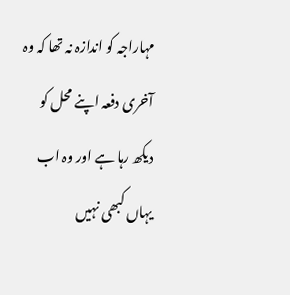مہاراجہ کو اندازہ نہ تھا کہ وہ آخری دفعہ اپنے محل کو دیکھ رہا ہے اور وہ اب یہاں کبھی نہیں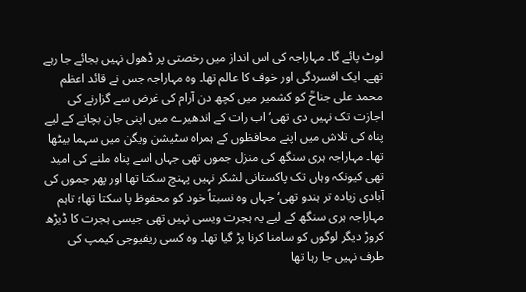لوٹ پائے گا۔ مہاراجہ کی اس انداز میں رخصتی پر ڈھول نہیں بجائے جا رہے تھے۔ ایک افسردگی اور خوف کا عالم تھا۔ وہ مہاراجہ جس نے قائد اعظم محمد علی جناحؒ کو کشمیر میں کچھ دن آرام کی غرض سے گزارنے کی اجازت تک نہیں دی تھی‘ اب رات کے اندھیرے میں اپنی جان بچانے کے لیے پناہ کی تلاش میں اپنے محافظوں کے ہمراہ سٹیشن ویگن میں سہما بیٹھا تھا۔ مہاراجہ ہری سنگھ کی منزل جموں تھی جہاں اسے پناہ ملنے کی امید تھی کیونکہ وہاں تک پاکستانی لشکر نہیں پہنچ سکتا تھا اور پھر جموں کی آبادی زیادہ تر ہندو تھی‘ جہاں وہ نسبتاً خود کو محفوظ پا سکتا تھا؛ تاہم مہاراجہ ہری سنگھ کے لیے یہ ہجرت ویسی نہیں تھی جیسی ہجرت کا ڈیڑھ کروڑ دیگر لوگوں کو سامنا کرنا پڑ گیا تھا۔ وہ کسی ریفیوجی کیمپ کی طرف نہیں جا رہا تھا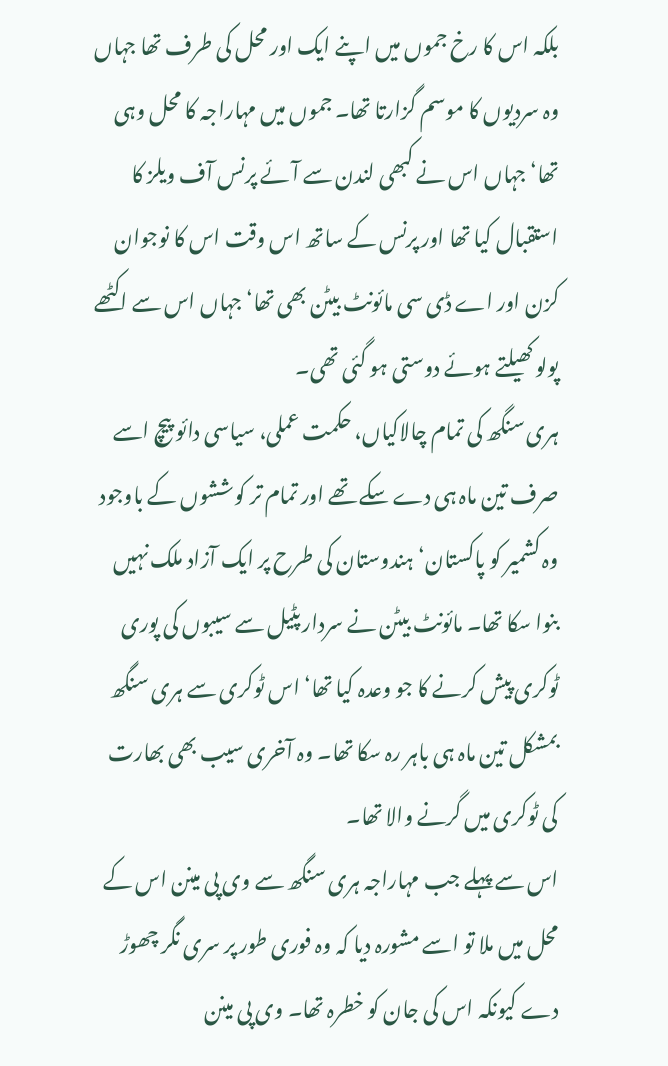بلکہ اس کا رخ جموں میں اپنے ایک اور محل کی طرف تھا جہاں وہ سردیوں کا موسم گزارتا تھا۔ جموں میں مہاراجہ کا محل وہی تھا‘ جہاں اس نے کبھی لندن سے آئے پرنس آف ویلز کا استقبال کیا تھا اور پرنس کے ساتھ اس وقت اس کا نوجوان کزن اور اے ڈی سی مائونٹ بیٹن بھی تھا‘ جہاں اس سے اکٹھے پولو کھیلتے ہوئے دوستی ہو گئی تھی۔
ہری سنگھ کی تمام چالاکیاں، حکمت عملی، سیاسی دائو پیچ اسے صرف تین ماہ ہی دے سکے تھے اور تمام تر کوششوں کے باوجود وہ کشمیر کو پاکستان‘ ہندوستان کی طرح پر ایک آزاد ملک نہیں بنوا سکا تھا۔ مائونٹ بیٹن نے سردار پٹیل سے سیبوں کی پوری ٹوکری پیش کرنے کا جو وعدہ کیا تھا‘ اس ٹوکری سے ہری سنگھ بمشکل تین ماہ ہی باہر رہ سکا تھا۔ وہ آخری سیب بھی بھارت کی ٹوکری میں گرنے والا تھا۔
اس سے پہلے جب مہاراجہ ہری سنگھ سے وی پی مینن اس کے محل میں ملا تو اسے مشورہ دیا کہ وہ فوری طور پر سری نگر چھوڑ دے کیونکہ اس کی جان کو خطرہ تھا۔ وی پی مینن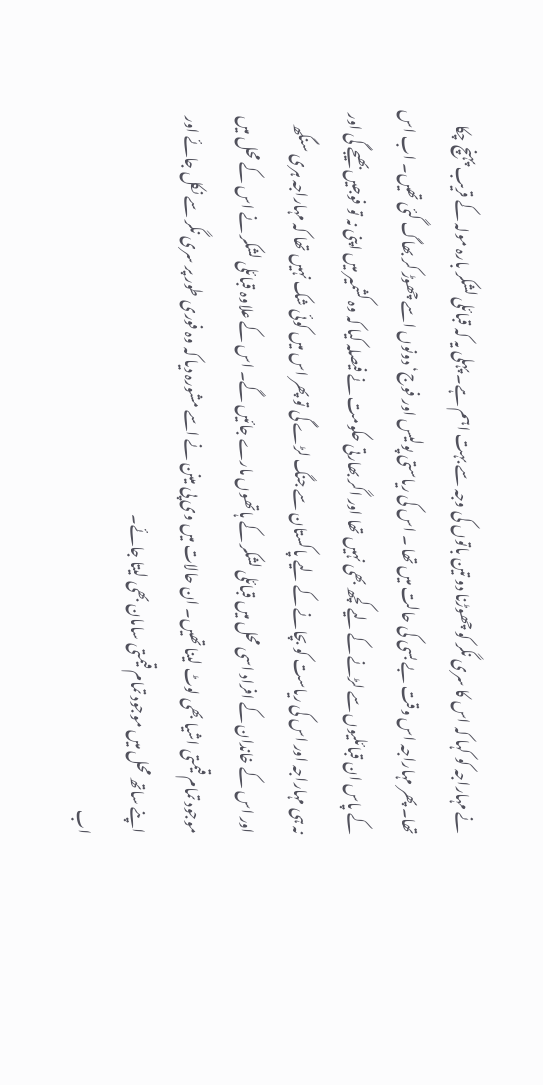نے مہاراجہ کو کہا کہ اس کا سری نگر کو چھوڑنا دو تین باتوں کی وجہ سے بہت اہم ہے۔ پہلی یہ کہ قبائلی لشکر بارہ مولہ کے قریب پہنچ چکا تھا۔ پھر مہاراجہ اس وقت بے بسی کی حالت میں تھا ۔ اس کی ریاستی پولیس اور فوج‘ دونوں اسے چھوڑ کر بھاگ گئی تھیں۔ اب اس کے پاس ان قبائلیوں سے لڑنے کے لیے کچھ بھی نہیں تھا اور اگر بھارتی حکومت نے فیصلہ کیا کہ وہ کشمیر میں اپنی نہ تو فوجیں بھیجے گی اور نہ ہی مہاراجہ اور اس کی ریاست کو بچانے کے لیے پاکستان سے جنگ لڑے گی تو پھر اس میں کوئی شک نہیں تھا کہ مہاراجہ ہری سنگھ اور اس کے خاندان کے افراد اسی محل میں قبائلی لشکر کے ہاتھوں مارے جائیں گے۔ اس کے علاوہ قبائلی لشکر نے اس کے محل میں موجود تمام قیمتی اشیا بھی لوٹ لینا تھیں۔ ان حالات میں وی پی مینن نے اسے مشورہ دیا کہ وہ فوری طور پر سری نگر سے نکل جائے اور اپنے ساتھ محل میں موجود تمام قیمتی سامان بھی لیتا جائے۔
اب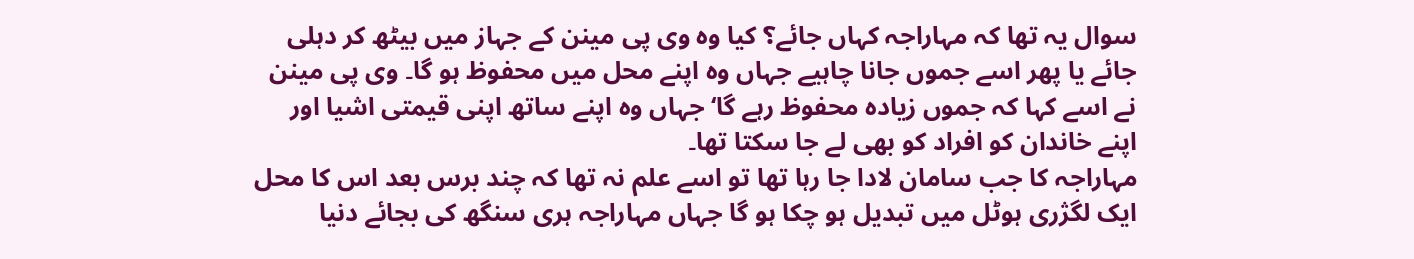سوال یہ تھا کہ مہاراجہ کہاں جائے؟ کیا وہ وی پی مینن کے جہاز میں بیٹھ کر دہلی جائے یا پھر اسے جموں جانا چاہیے جہاں وہ اپنے محل میں محفوظ ہو گا۔ وی پی مینن نے اسے کہا کہ جموں زیادہ محفوظ رہے گا‘ جہاں وہ اپنے ساتھ اپنی قیمتی اشیا اور اپنے خاندان کو افراد کو بھی لے جا سکتا تھا۔
مہاراجہ کا جب سامان لادا جا رہا تھا تو اسے علم نہ تھا کہ چند برس بعد اس کا محل ایک لگژری ہوٹل میں تبدیل ہو چکا ہو گا جہاں مہاراجہ ہری سنگھ کی بجائے دنیا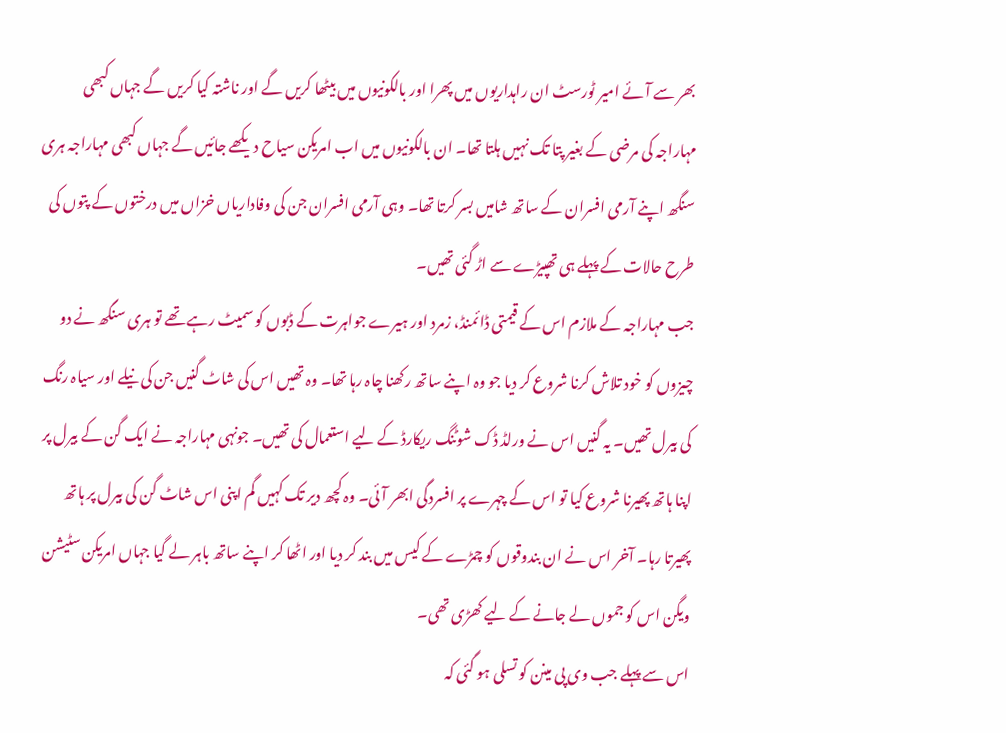بھر سے آئے امیر ٹورسٹ ان راہداریوں میں پھرا اور بالکونیوں میں بیٹھا کریں گے اور ناشتہ کیا کریں گے جہاں کبھی مہاراجہ کی مرضی کے بغیر پتا تک نہیں ہلتا تھا۔ ان بالکونیوں میں اب امریکن سیاح دیکھے جائیں گے جہاں کبھی مہاراجہ ہری سنگھ اپنے آرمی افسران کے ساتھ شامیں بسر کرتا تھا۔ وہی آرمی افسران جن کی وفاداریاں خزاں میں درختوں کے پتوں کی طرح حالات کے پہلے ہی تھپیڑے سے اڑ گئی تھیں۔
جب مہاراجہ کے ملازم اس کے قیمتی ڈائمنڈ، زمرد اور ہیرے جواہرت کے ڈبوں کو سمیٹ رہے تھے تو ہری سنگھ نے دو چیزوں کو خود تلاش کرنا شروع کر دیا جو وہ اپنے ساتھ رکھنا چاہ رہا تھا۔ وہ تھیں اس کی شاٹ گنیں جن کی نیلے اور سیاہ رنگ کی بیرل تھیں۔ یہ گنیں اس نے ورلڈ ڈک شوٹنگ ریکارڈ کے لیے استعمال کی تھیں۔ جونہی مہاراجہ نے ایک گن کے بیرل پر اپنا ہاتھ پھیرنا شروع کیا تو اس کے چہرے پر افسردگی ابھر آئی۔ وہ کچھ دیر تک کہیں گم اپنی اس شاٹ گن کی بیرل پر ہاتھ پھیرتا رہا۔ آخر اس نے ان بندوقوں کو چمڑے کے کیس میں بند کر دیا اور اٹھا کر اپنے ساتھ باہر لے گیا جہاں امریکن سٹیشن ویگن اس کو جموں لے جانے کے لیے کھڑی تھی۔
اس سے پہلے جب وی پی مینن کو تسلی ہو گئی کہ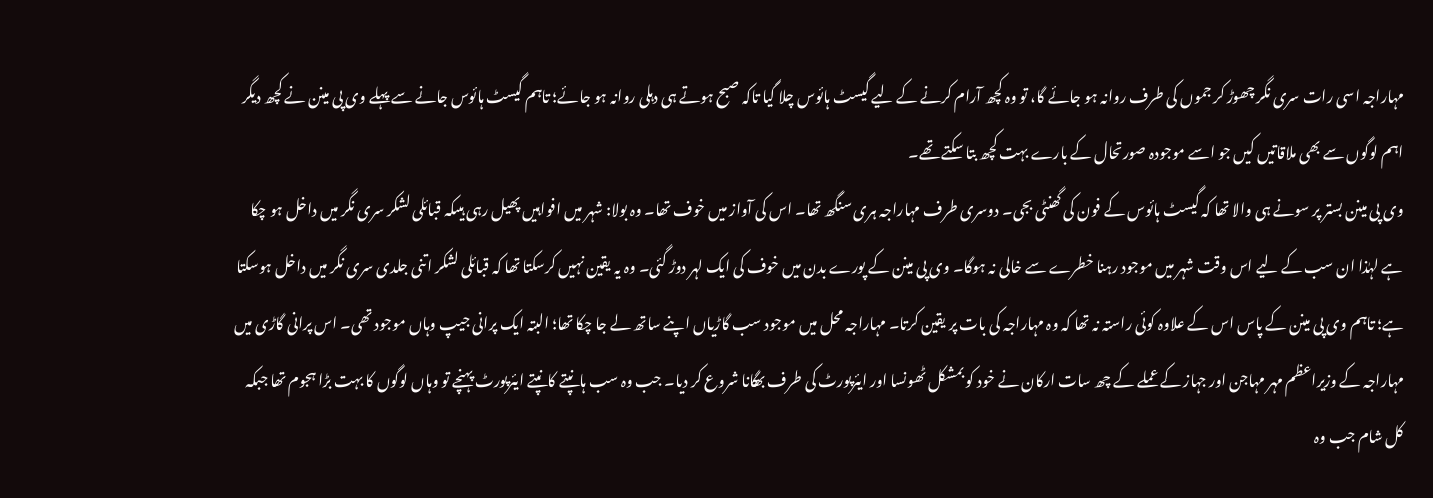مہاراجہ اسی رات سری نگر چھوڑ کر جموں کی طرف روانہ ہو جائے گا، تو وہ کچھ آرام کرنے کے لیے گیسٹ ہائوس چلا گیا تاکہ صبح ہوتے ہی دہلی روانہ ہو جائے؛ تاہم گیسٹ ہائوس جانے سے پہلے وی پی مینن نے کچھ دیگر اہم لوگوں سے بھی ملاقاتیں کیں جو اسے موجودہ صورتحال کے بارے بہت کچھ بتا سکتے تھے۔
وی پی مینن بستر پر سونے ہی والا تھا کہ گیسٹ ہائوس کے فون کی گھنٹی بجی۔ دوسری طرف مہاراجہ ہری سنگھ تھا۔ اس کی آواز میں خوف تھا۔ وہ بولا: شہر میں افواہیں پھیل رہی ہیںکہ قبائلی لشکر سری نگر میں داخل ہو چکا ہے لہٰذا ان سب کے لیے اس وقت شہر میں موجود رہنا خطرے سے خالی نہ ہوگا۔ وی پی مینن کے پورے بدن میں خوف کی ایک لہر دوڑ گئی۔ وہ یہ یقین نہیں کرسکتا تھا کہ قبائلی لشکر اتنی جلدی سری نگر میں داخل ہوسکتا ہے؛ تاہم وی پی مینن کے پاس اس کے علاوہ کوئی راستہ نہ تھا کہ وہ مہاراجہ کی بات پر یقین کرتا۔ مہاراجہ محل میں موجود سب گاڑیاں اپنے ساتھ لے جا چکا تھا؛ البتہ ایک پرانی جیپ وہاں موجود تھی۔ اس پرانی گاڑی میں مہاراجہ کے وزیراعظم مہر مہاجن اور جہاز کے عملے کے چھ سات ارکان نے خود کو بمشکل ٹھونسا اور ایئرپورٹ کی طرف بھگانا شروع کر دیا۔ جب وہ سب ہانپتے کانپتے ایئرپورٹ پہنچے تو وہاں لوگوں کا بہت بڑا ہجوم تھا جبکہ کل شام جب وہ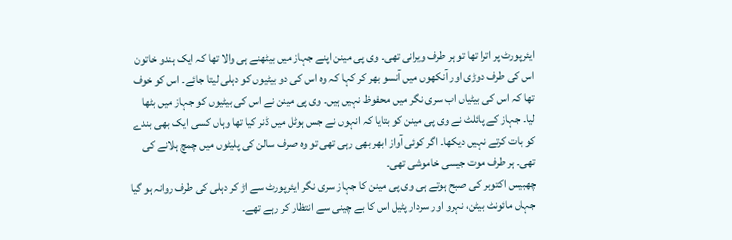ایئرپورٹ پر اترا تھا تو ہر طرف ویرانی تھی۔ وی پی مینن اپنے جہاز میں بیٹھنے ہی والا تھا کہ ایک ہندو خاتون اس کی طرف دوڑی اور آنکھوں میں آنسو بھر کر کہا کہ وہ اس کی دو بیٹیوں کو دہلی لیتا جائے۔ اس کو خوف تھا کہ اس کی بیٹیاں اب سری نگر میں محفوظ نہیں ہیں۔ وی پی مینن نے اس کی بیٹیوں کو جہاز میں بٹھا لیا۔ جہاز کے پائلٹ نے وی پی مینن کو بتایا کہ انہوں نے جس ہوٹل میں ڈنر کیا تھا وہاں کسی ایک بھی بندے کو بات کرتے نہیں دیکھا۔ اگر کوئی آواز ابھر بھی رہی تھی تو وہ صرف سالن کی پلیٹوں میں چمچ ہلانے کی تھی۔ ہر طرف موت جیسی خاموشی تھی۔
چھبیس اکتوبر کی صبح ہوتے ہی وی پی مینن کا جہاز سری نگر ایئرپورٹ سے اڑ کر دہلی کی طرف روانہ ہو گیا جہاں مائونٹ بیٹن، نہرو اور سردار پٹیل اس کا بے چینی سے انتظار کر رہے تھے۔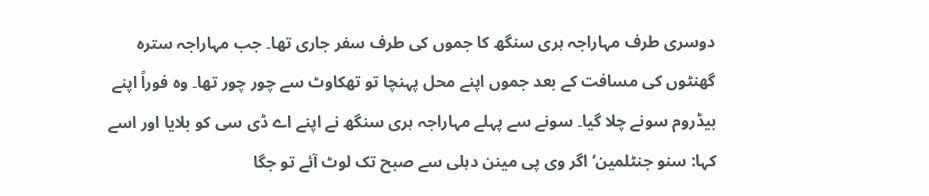دوسری طرف مہاراجہ ہری سنگھ کا جموں کی طرف سفر جاری تھا۔ جب مہاراجہ سترہ گھنٹوں کی مسافت کے بعد جموں اپنے محل پہنچا تو تھکاوٹ سے چور چور تھا۔ وہ فوراً اپنے بیڈروم سونے چلا گیا۔ سونے سے پہلے مہاراجہ ہری سنگھ نے اپنے اے ڈی سی کو بلایا اور اسے کہا: سنو جنٹلمین‘ اگر وی پی مینن دہلی سے صبح تک لوٹ آئے تو جگا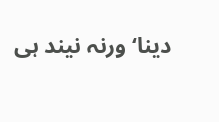دینا‘ ورنہ نیند ہی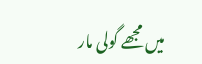میں مجھے گولی مار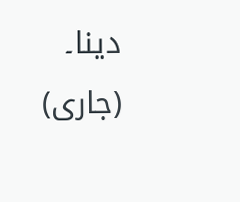دینا۔ (جاری)